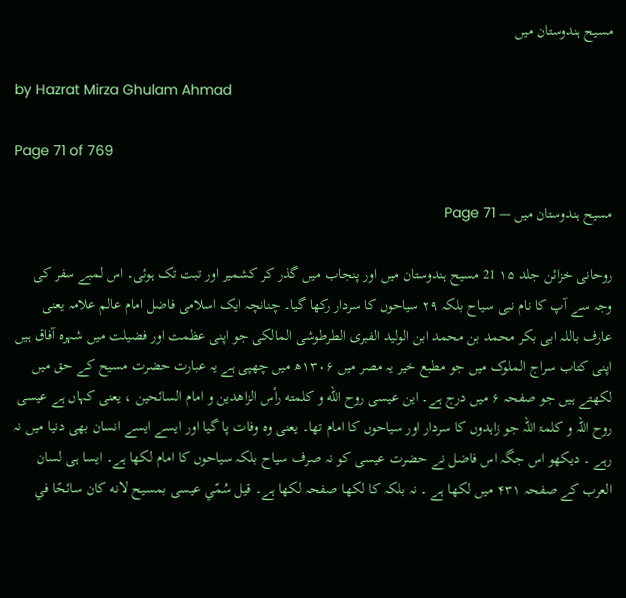مسیح ہندوستان میں

by Hazrat Mirza Ghulam Ahmad

Page 71 of 769

مسیح ہندوستان میں — Page 71

روحانی خزائن جلد ۱۵ 21 مسیح ہندوستان میں اور پنجاب میں گذر کر کشمیر اور تبت تک ہوئی۔ اس لمبے سفر کی وجہ سے آپ کا نام نبی سیاح بلکہ ۲۹ سیاحوں کا سردار رکھا گیا۔ چنانچہ ایک اسلامی فاضل امام عالم علامہ یعنی عارف باللہ ابی بکر محمد بن محمد ابن الوليد الفبرى الطرطوشی المالکی جو اپنی عظمت اور فضیلت میں شہرہ آفاق ہیں اپنی کتاب سراج الملوک میں جو مطبع خیر یہ مصر میں ۱۳۰۶ھ میں چھپی ہے یہ عبارت حضرت مسیح کے حق میں لکھتے ہیں جو صفحہ ۶ میں درج ہے۔ این عیسی روح الله و كلمته رأس الزاهدين و امام السائحين ، یعنی کہاں ہے عیسی روح اللہ و کلمۃ اللہ جو زاہدوں کا سردار اور سیاحوں کا امام تھا۔ یعنی وہ وفات پا گیا اور ایسے ایسے انسان بھی دنیا میں نہ رہے ۔ دیکھو اس جگہ اس فاضل نے حضرت عیسی کو نہ صرف سیاح بلکہ سیاحوں کا امام لکھا ہے۔ ایسا ہی لسان العرب کے صفحہ ۴۳۱ میں لکھا ہے ۔ نہ بلکہ کا لکھا صفحہ لکھا ہے۔ قيل سُمّي عيسى بمسيح لانه كان سائحًا في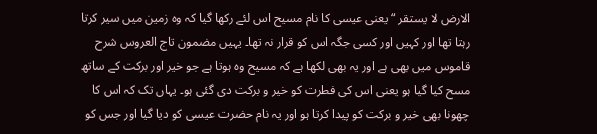الارض لا يستقر “ یعنی عیسی کا نام مسیح اس لئے رکھا گیا کہ وہ زمین میں سیر کرتا رہتا تھا اور کہیں اور کسی جگہ اس کو قرار نہ تھا۔ یہیں مضمون تاج العروس شرح قاموس میں بھی ہے اور یہ بھی لکھا ہے کہ مسیح وہ ہوتا ہے جو خیر اور برکت کے ساتھ مسح کیا گیا ہو یعنی اس کی فطرت کو خیر و برکت دی گئی ہو۔ یہاں تک کہ اس کا چھونا بھی خیر و برکت کو پیدا کرتا ہو اور یہ نام حضرت عیسی کو دیا گیا اور جس کو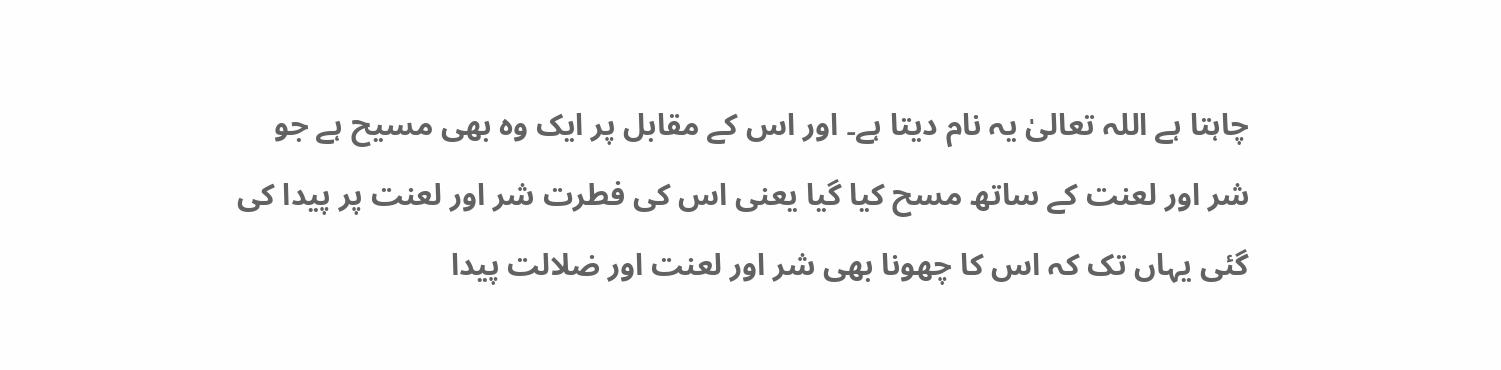چاہتا ہے اللہ تعالیٰ یہ نام دیتا ہے۔ اور اس کے مقابل پر ایک وہ بھی مسیح ہے جو شر اور لعنت کے ساتھ مسح کیا گیا یعنی اس کی فطرت شر اور لعنت پر پیدا کی گئی یہاں تک کہ اس کا چھونا بھی شر اور لعنت اور ضلالت پیدا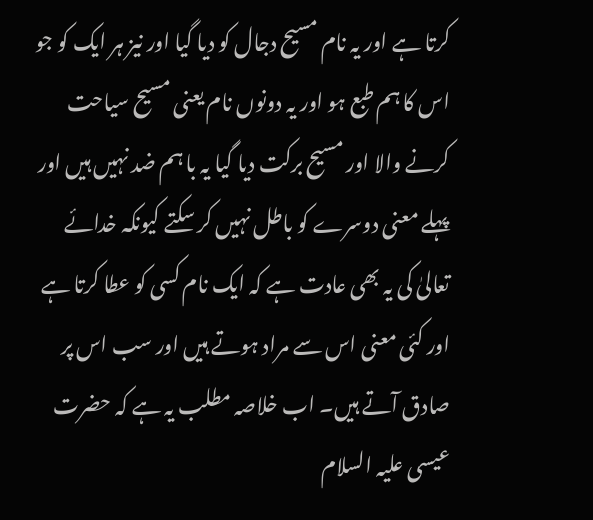کرتا ہے اور یہ نام مسیح دجال کو دیا گیا اور نیز ہر ایک کو جو اس کا ہم طبع ہو اور یہ دونوں نام یعنی مسیح سیاحت کرنے والا اور مسیح برکت دیا گیا یہ با ہم ضد نہیں ہیں اور پہلے معنی دوسرے کو باطل نہیں کر سکتے کیونکہ خدائے تعالیٰ کی یہ بھی عادت ہے کہ ایک نام کسی کو عطا کرتا ہے اور کئی معنی اس سے مراد ہوتے ہیں اور سب اس پر صادق آتے ہیں۔ اب خلاصہ مطلب یہ ہے کہ حضرت عیسی علیہ السلام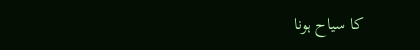کا سیاح ہونا